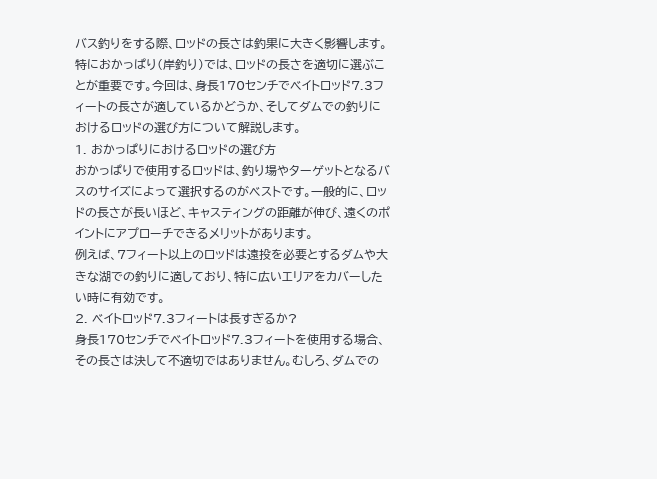バス釣りをする際、ロッドの長さは釣果に大きく影響します。特におかっぱり(岸釣り)では、ロッドの長さを適切に選ぶことが重要です。今回は、身長170センチでベイトロッド7.3フィートの長さが適しているかどうか、そしてダムでの釣りにおけるロッドの選び方について解説します。
1. おかっぱりにおけるロッドの選び方
おかっぱりで使用するロッドは、釣り場やターゲットとなるバスのサイズによって選択するのがベストです。一般的に、ロッドの長さが長いほど、キャスティングの距離が伸び、遠くのポイントにアプローチできるメリットがあります。
例えば、7フィート以上のロッドは遠投を必要とするダムや大きな湖での釣りに適しており、特に広いエリアをカバーしたい時に有効です。
2. ベイトロッド7.3フィートは長すぎるか?
身長170センチでベイトロッド7.3フィートを使用する場合、その長さは決して不適切ではありません。むしろ、ダムでの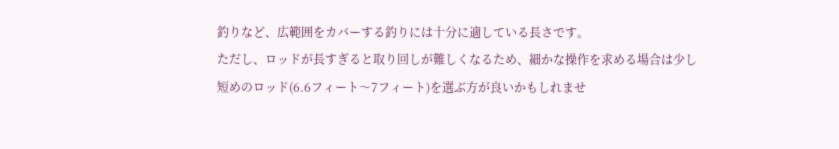釣りなど、広範囲をカバーする釣りには十分に適している長さです。
ただし、ロッドが長すぎると取り回しが難しくなるため、細かな操作を求める場合は少し短めのロッド(6.6フィート〜7フィート)を選ぶ方が良いかもしれませ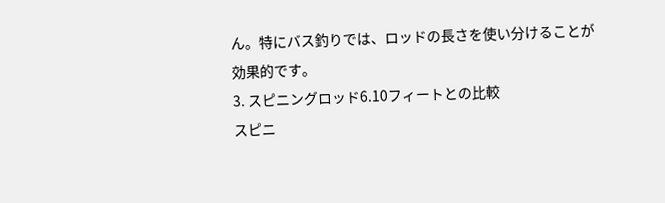ん。特にバス釣りでは、ロッドの長さを使い分けることが効果的です。
3. スピニングロッド6.10フィートとの比較
スピニ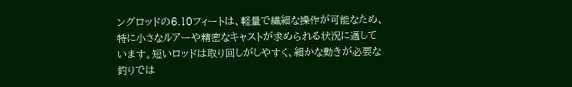ングロッドの6.10フィートは、軽量で繊細な操作が可能なため、特に小さなルアーや精密なキャストが求められる状況に適しています。短いロッドは取り回しがしやすく、細かな動きが必要な釣りでは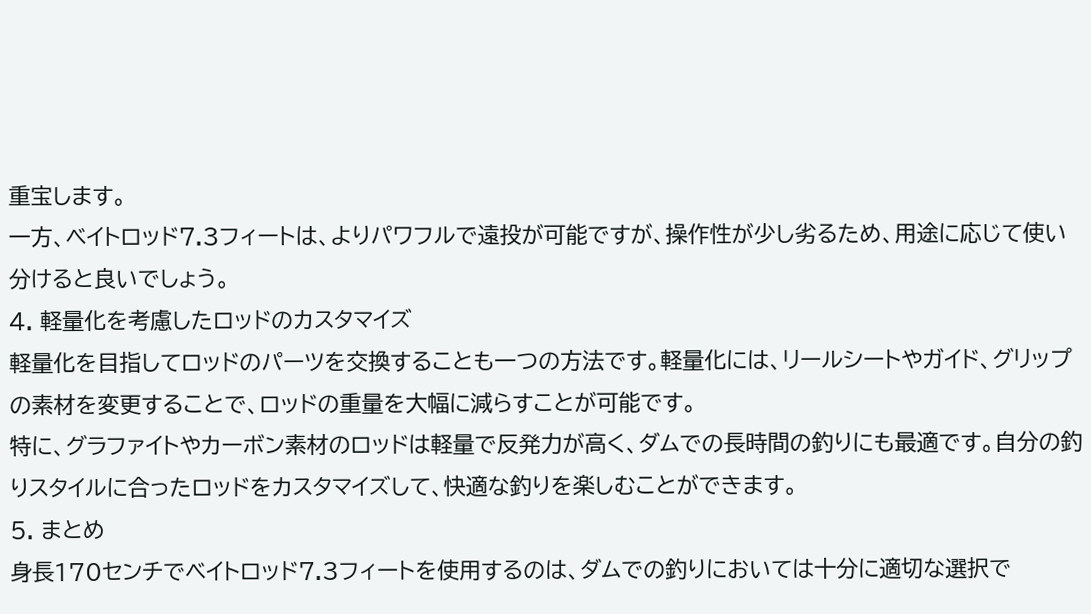重宝します。
一方、ベイトロッド7.3フィートは、よりパワフルで遠投が可能ですが、操作性が少し劣るため、用途に応じて使い分けると良いでしょう。
4. 軽量化を考慮したロッドのカスタマイズ
軽量化を目指してロッドのパーツを交換することも一つの方法です。軽量化には、リールシートやガイド、グリップの素材を変更することで、ロッドの重量を大幅に減らすことが可能です。
特に、グラファイトやカーボン素材のロッドは軽量で反発力が高く、ダムでの長時間の釣りにも最適です。自分の釣りスタイルに合ったロッドをカスタマイズして、快適な釣りを楽しむことができます。
5. まとめ
身長170センチでベイトロッド7.3フィートを使用するのは、ダムでの釣りにおいては十分に適切な選択で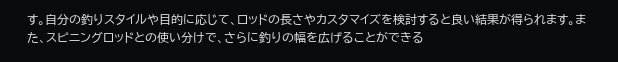す。自分の釣りスタイルや目的に応じて、ロッドの長さやカスタマイズを検討すると良い結果が得られます。また、スピニングロッドとの使い分けで、さらに釣りの幅を広げることができる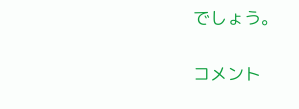でしょう。


コメント